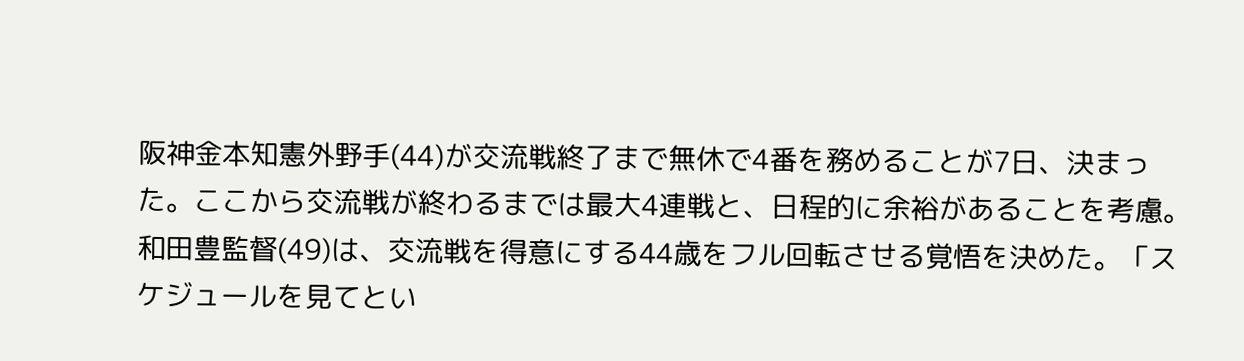阪神金本知憲外野手(44)が交流戦終了まで無休で4番を務めることが7日、決まった。ここから交流戦が終わるまでは最大4連戦と、日程的に余裕があることを考慮。和田豊監督(49)は、交流戦を得意にする44歳をフル回転させる覚悟を決めた。「スケジュールを見てとい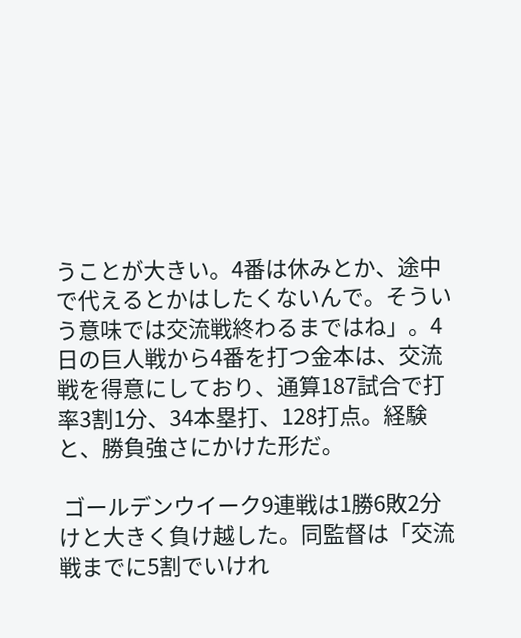うことが大きい。4番は休みとか、途中で代えるとかはしたくないんで。そういう意味では交流戦終わるまではね」。4日の巨人戦から4番を打つ金本は、交流戦を得意にしており、通算187試合で打率3割1分、34本塁打、128打点。経験と、勝負強さにかけた形だ。

 ゴールデンウイーク9連戦は1勝6敗2分けと大きく負け越した。同監督は「交流戦までに5割でいけれ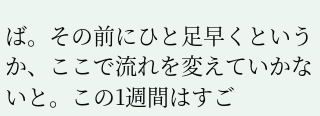ば。その前にひと足早くというか、ここで流れを変えていかないと。この1週間はすご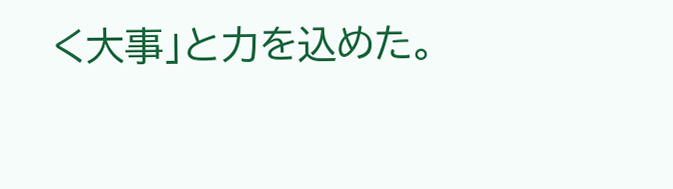く大事」と力を込めた。